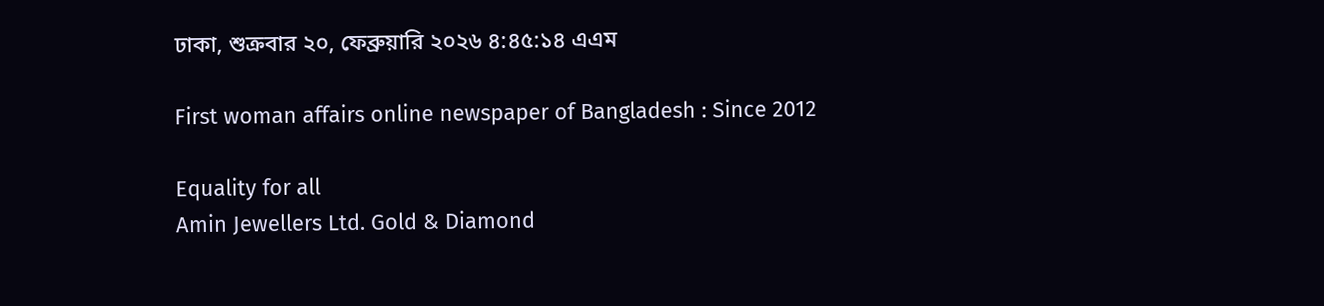ঢাকা, শুক্রবার ২০, ফেব্রুয়ারি ২০২৬ ৪:৪৫:১৪ এএম

First woman affairs online newspaper of Bangladesh : Since 2012

Equality for all
Amin Jewellers Ltd. Gold & Diamond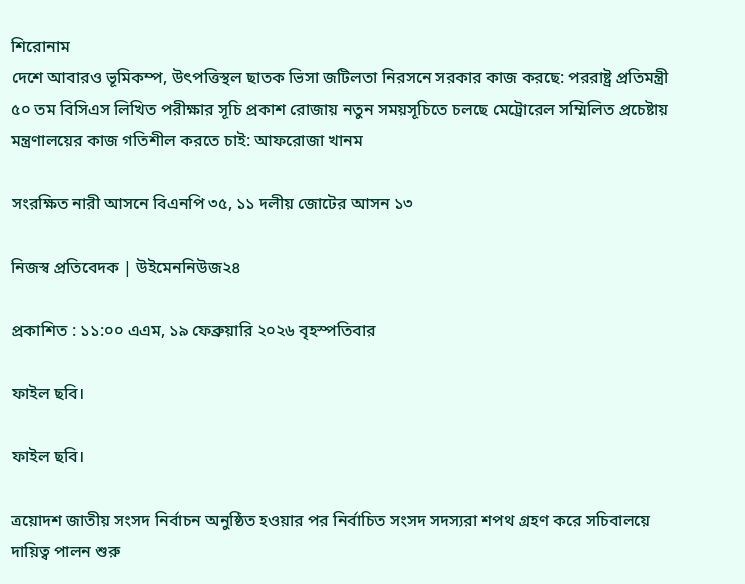শিরোনাম
দেশে আবারও ভূমিকম্প, উৎপত্তিস্থল ছাতক ভিসা জটিলতা নিরসনে সরকার কাজ করছে: পররাষ্ট্র প্রতিমন্ত্রী ৫০ তম বিসিএস লিখিত পরীক্ষার সূচি প্রকাশ রোজায় নতুন সময়সূচিতে চলছে মেট্রোরেল সম্মিলিত প্রচেষ্টায় মন্ত্রণালয়ের কাজ গতিশীল করতে চাই: আফরোজা খানম

সংরক্ষিত নারী আসনে বিএনপি ৩৫, ১১ দলীয় জোটের আসন ১৩

নিজস্ব প্রতিবেদক | উইমেননিউজ২৪

প্রকাশিত : ১১:০০ এএম, ১৯ ফেব্রুয়ারি ২০২৬ বৃহস্পতিবার

ফাইল ছবি।

ফাইল ছবি।

ত্রয়োদশ জাতীয় সংসদ নির্বাচন অনুষ্ঠিত হওয়ার পর নির্বাচিত সংসদ সদস্যরা শপথ গ্রহণ করে সচিবালয়ে দায়িত্ব পালন শুরু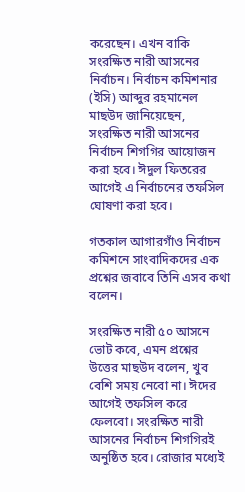করেছেন। এখন বাকি সংরক্ষিত নারী আসনের নির্বাচন। নির্বাচন কমিশনার (ইসি) আব্দুর রহমানেল মাছউদ জানিয়েছেন, সংরক্ষিত নারী আসনের নির্বাচন শিগগির আয়োজন করা হবে। ঈদুল ফিতরের আগেই এ নির্বাচনের তফসিল ঘোষণা করা হবে।

গতকাল আগারগাঁও নির্বাচন কমিশনে সাংবাদিকদের এক প্রশ্নের জবাবে তিনি এসব কথা বলেন।

সংরক্ষিত নারী ৫০ আসনে ভোট কবে, এমন প্রশ্নের উত্তের মাছউদ বলেন, খুব বেশি সময় নেবো না। ঈদের আগেই তফসিল করে ফেলবো। সংরক্ষিত নারী আসনের নির্বাচন শিগগিরই অনুষ্ঠিত হবে। রোজার মধ্যেই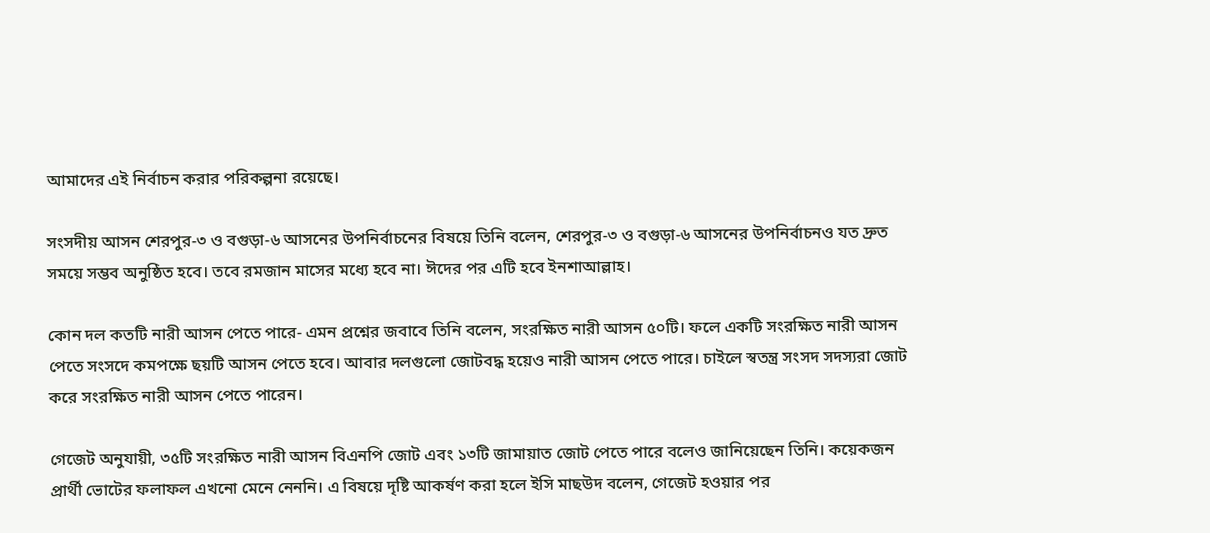আমাদের এই নির্বাচন করার পরিকল্পনা রয়েছে।

সংসদীয় আসন শেরপুর-৩ ও বগুড়া-৬ আসনের উপনির্বাচনের বিষয়ে তিনি বলেন, শেরপুর-৩ ও বগুড়া-৬ আসনের উপনির্বাচনও যত দ্রুত সময়ে সম্ভব অনুষ্ঠিত হবে। তবে রমজান মাসের মধ্যে হবে না। ঈদের পর এটি হবে ইনশাআল্লাহ।

কোন দল কতটি নারী আসন পেতে পারে- এমন প্রশ্নের জবাবে তিনি বলেন, সংরক্ষিত নারী আসন ৫০টি। ফলে একটি সংরক্ষিত নারী আসন পেতে সংসদে কমপক্ষে ছয়টি আসন পেতে হবে। আবার দলগুলো জোটবদ্ধ হয়েও নারী আসন পেতে পারে। চাইলে স্বতন্ত্র সংসদ সদস্যরা জোট করে সংরক্ষিত নারী আসন পেতে পারেন।

গেজেট অনুযায়ী, ৩৫টি সংরক্ষিত নারী আসন বিএনপি জোট এবং ১৩টি জামায়াত জোট পেতে পারে বলেও জানিয়েছেন তিনি। কয়েকজন প্রার্থী ভোটের ফলাফল এখনো মেনে নেননি। এ বিষয়ে দৃষ্টি আকর্ষণ করা হলে ইসি মাছউদ বলেন, গেজেট হওয়ার পর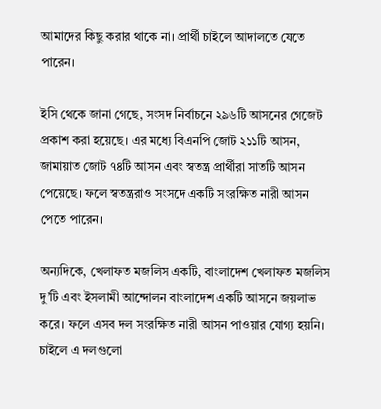আমাদের কিছু করার থাকে না। প্রার্থী চাইলে আদালতে যেতে পারেন।

ইসি থেকে জানা গেছে, সংসদ নির্বাচনে ২৯৬টি আসনের গেজেট প্রকাশ করা হয়েছে। এর মধ্যে বিএনপি জোট ২১১টি আসন, জামায়াত জোট ৭৪টি আসন এবং স্বতন্ত্র প্রার্থীরা সাতটি আসন পেয়েছে। ফলে স্বতন্ত্ররাও সংসদে একটি সংরক্ষিত নারী আসন পেতে পারেন।

অন্যদিকে, খেলাফত মজলিস একটি, বাংলাদেশ খেলাফত মজলিস দু’টি এবং ইসলামী আন্দোলন বাংলাদেশ একটি আসনে জয়লাভ করে। ফলে এসব দল সংরক্ষিত নারী আসন পাওয়ার যোগ্য হয়নি। চাইলে এ দলগুলো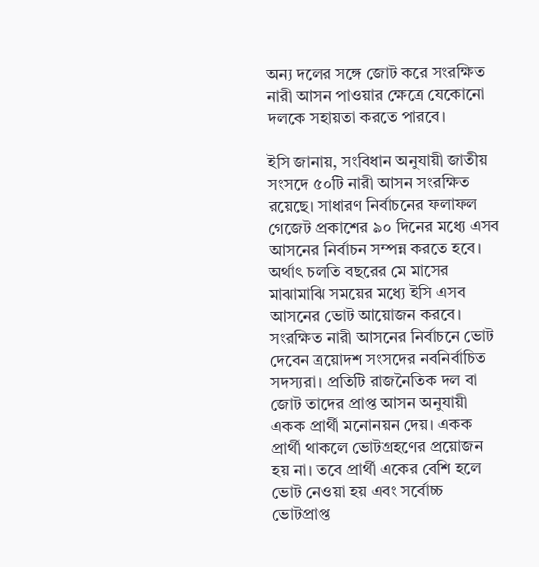অন্য দলের সঙ্গে জোট করে সংরক্ষিত নারী আসন পাওয়ার ক্ষেত্রে যেকোনো দলকে সহায়তা করতে পারবে।

ইসি জানায়, সংবিধান অনুযায়ী জাতীয় সংসদে ৫০টি নারী আসন সংরক্ষিত রয়েছে। সাধারণ নির্বাচনের ফলাফল গেজেট প্রকাশের ৯০ দিনের মধ্যে এসব আসনের নির্বাচন সম্পন্ন করতে হবে। অর্থাৎ চলতি বছরের মে মাসের মাঝামাঝি সময়ের মধ্যে ইসি এসব আসনের ভোট আয়োজন করবে। সংরক্ষিত নারী আসনের নির্বাচনে ভোট দেবেন ত্রয়োদশ সংসদের নবনির্বাচিত সদস্যরা। প্রতিটি রাজনৈতিক দল বা জোট তাদের প্রাপ্ত আসন অনুযায়ী একক প্রার্থী মনোনয়ন দেয়। একক প্রার্থী থাকলে ভোটগ্রহণের প্রয়োজন হয় না। তবে প্রার্থী একের বেশি হলে ভোট নেওয়া হয় এবং সর্বোচ্চ ভোটপ্রাপ্ত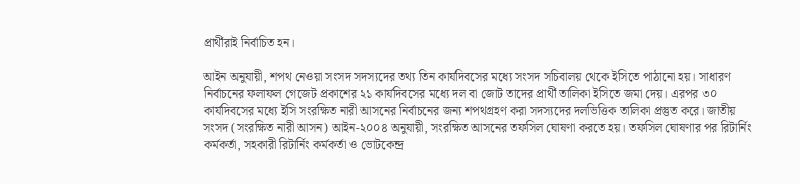প্রার্থীরাই নির্বাচিত হন।

আইন অনুযায়ী, শপথ নেওয়া সংসদ সদস্যদের তথ্য তিন কার্যদিবসের মধ্যে সংসদ সচিবালয় থেকে ইসিতে পাঠানো হয়। সাধারণ নির্বাচনের ফলাফল গেজেট প্রকাশের ২১ কার্যদিবসের মধ্যে দল বা জোট তাদের প্রার্থী তালিকা ইসিতে জমা দেয়। এরপর ৩০ কার্যদিবসের মধ্যে ইসি সংরক্ষিত নারী আসনের নির্বাচনের জন্য শপথগ্রহণ করা সদস্যদের দলভিত্তিক তালিকা প্রস্তুত করে। জাতীয় সংসদ (সংরক্ষিত নারী আসন) আইন-২০০৪ অনুযায়ী, সংরক্ষিত আসনের তফসিল ঘোষণা করতে হয়। তফসিল ঘোষণার পর রিটার্নিং কর্মকর্তা, সহকারী রিটার্নিং কর্মকর্তা ও ভোটকেন্দ্র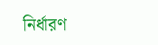নির্ধারণ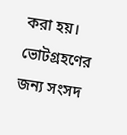করা হয়। ভোটগ্রহণের জন্য সংসদ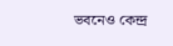ভবনেও কেন্দ্র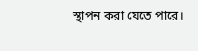স্থাপন করা যেতে পারে।